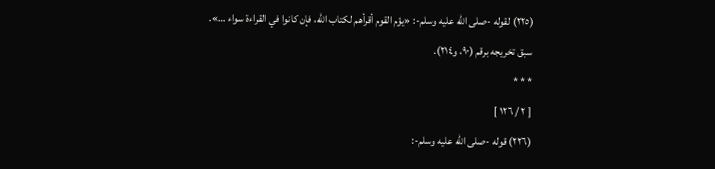(٢٢٥) لقوله -صلى الله عليه وسلم-: «يؤم القوم أقرأهم لكتاب الله، فإن كانوا في القراءة سواء …».
سبق تخريجه برقم (٩٠، و٢١٤).
* * *
[ ٢ / ١٢٦ ]
(٢٢٦) قوله -صلى الله عليه وسلم-: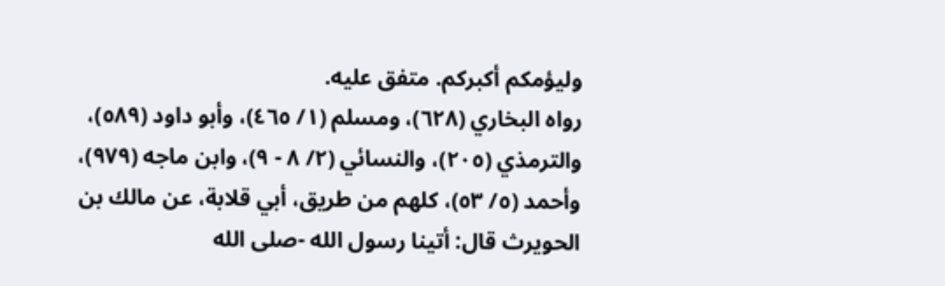وليؤمكم أكبركم. متفق عليه.
رواه البخاري (٦٢٨)، ومسلم (١/ ٤٦٥)، وأبو داود (٥٨٩)، والترمذي (٢٠٥)، والنسائي (٢/ ٨ - ٩)، وابن ماجه (٩٧٩)، وأحمد (٥/ ٥٣)، كلهم من طريق، أبي قلابة، عن مالك بن الحويرث قال: أتينا رسول الله -صلى الله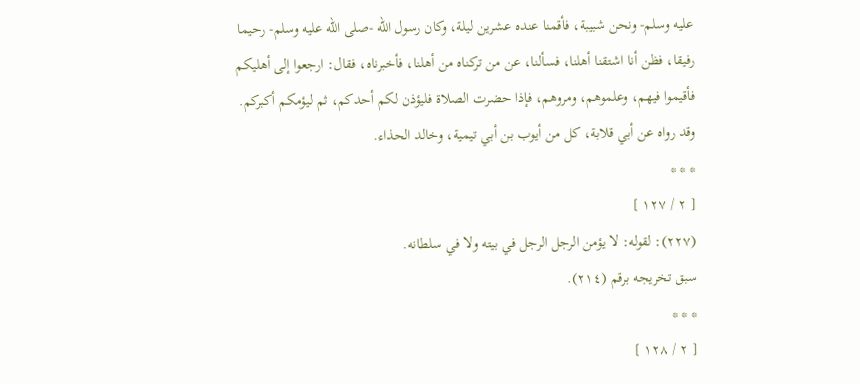عليه وسلم- ونحن شبيبة، فأقمنا عنده عشرين ليلة، وكان رسول الله -صلى الله عليه وسلم- رحيما رفيقا، فظن أنا اشتقنا أهلنا، فسألنا، عن من تركناه من أهلنا، فأخبرناه، فقال: ارجعوا إلى أهليكم فأقيموا فيهم، وعلموهم، ومروهم، فإذا حضرت الصلاة فليؤذن لكم أحدكم، ثم ليؤمكم أكبركم.
وقد رواه عن أبي قلابة، كل من أيوب بن أبي تيمية، وخالد الحذاء.
* * *
[ ٢ / ١٢٧ ]
(٢٢٧): لقوله: لا يؤمن الرجل الرجل في بيته ولا في سلطانه.
سبق تخريجه برقم (٢١٤).
* * *
[ ٢ / ١٢٨ ]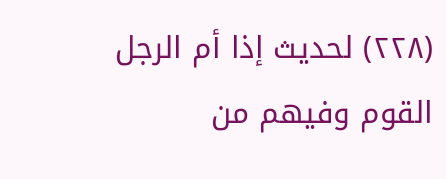(٢٢٨) لحديث إذا أم الرجل القوم وفيهم من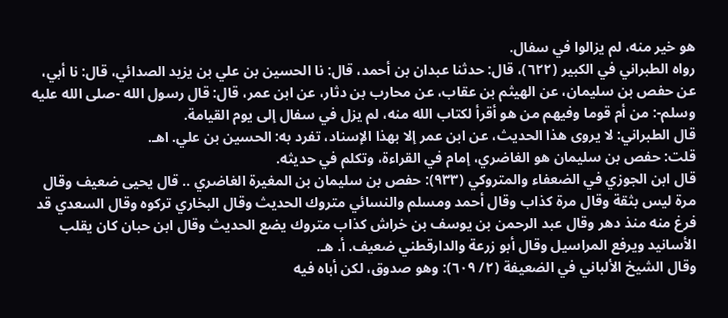هو خير منه، لم يزالوا في سفال.
رواه الطبراني في الكبير (٦٢٢)، قال: حدثنا عبدان بن أحمد، قال: نا الحسين بن علي بن يزيد الصدائي، قال: نا أبي، عن حفص بن سليمان، عن الهيثم بن عقاب، عن محارب بن دثار، عن ابن عمر، قال: قال رسول الله -صلى الله عليه وسلم-: من أم قوما وفيهم من هو أقرأ لكتاب الله منه، لم يزل في سفال إلى يوم القيامة.
قال الطبراني: لا يروى هذا الحديث، عن ابن عمر إلا بهذا الإسناد، تفرد به: الحسين بن علي. اهـ.
قلت: حفص بن سليمان هو الغاضري، إمام في القراءة، وتكلم في حديثه.
قال ابن الجوزي في الضعفاء والمتروكي (٩٣٣): حفص بن سليمان بن المغيرة الغاضري .. قال يحيى ضعيف وقال مرة ليس بثقة وقال مرة كذاب وقال أحمد ومسلم والنسائي متروك الحديث وقال البخاري تركوه وقال السعدي قد فرغ منه منذ دهر وقال عبد الرحمن بن يوسف بن خراش كذاب متروك يضع الحديث وقال ابن حبان كان يقلب الأسانيد ويرفع المراسيل وقال أبو زرعة والدارقطني ضعيف. أ. هـ.
وقال الشيخ الألباني في الضعيفة (٢/ ٦٠٩): وهو صدوق، لكن أباه فيه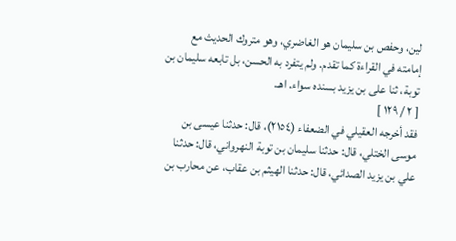لين، وحفص بن سليمان هو الغاضري، وهو متروك الحديث مع إمامته في القراءة كما تقدم. ولم يتفرد به الحسن، بل تابعه سليمان بن توبة، ثنا على بن يزيد بسنده سواء. اهـ.
[ ٢ / ١٢٩ ]
فقد أخرجه العقيلي في الضعفاء (٢١٥٤)، قال: حدثنا عيسى بن موسى الختلي، قال: حدثنا سليمان بن توبة النهرواني، قال: حدثنا علي بن يزيد الصدائي، قال: حدثنا الهيثم بن عقاب، عن محارب بن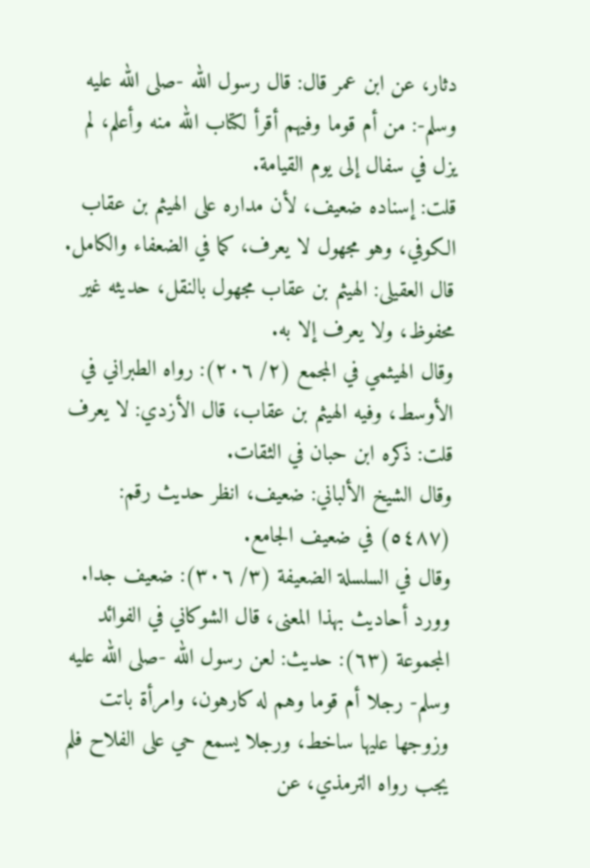دثار، عن ابن عمر قال: قال رسول الله -صلى الله عليه وسلم-: من أم قوما وفيهم أقرأ لكتاب الله منه وأعلم، لم يزل في سفال إلى يوم القيامة.
قلت: إسناده ضعيف، لأن مداره على الهيثم بن عقاب الكوفي، وهو مجهول لا يعرف، كما في الضعفاء والكامل. قال العقيلى: الهيثم بن عقاب مجهول بالنقل، حديثه غير محفوظ، ولا يعرف إلا به.
وقال الهيثمي في المجمع (٢/ ٢٠٦): رواه الطبراني في الأوسط، وفيه الهيثم بن عقاب، قال الأزدي: لا يعرف قلت: ذكره ابن حبان في الثقات.
وقال الشيخ الألباني: ضعيف، انظر حديث رقم: (٥٤٨٧) في ضعيف الجامع.
وقال في السلسلة الضعيفة (٣/ ٣٠٦): ضعيف جدا.
وورد أحاديث بهذا المعنى، قال الشوكاني في الفوائد المجموعة (٦٣): حديث: لعن رسول الله -صلى الله عليه وسلم- رجلا أم قوما وهم له كارهون، وامرأة باتت وزوجها عليها ساخط، ورجلا يسمع حي على الفلاح فلم يجب رواه الترمذي، عن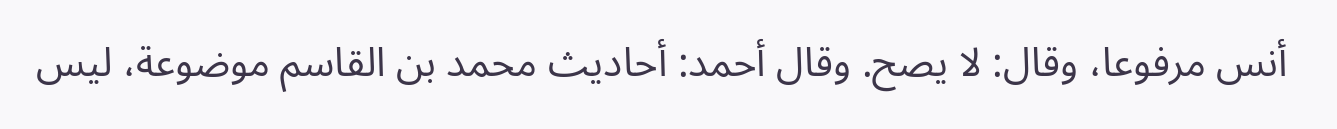أنس مرفوعا، وقال: لا يصح. وقال أحمد: أحاديث محمد بن القاسم موضوعة، ليس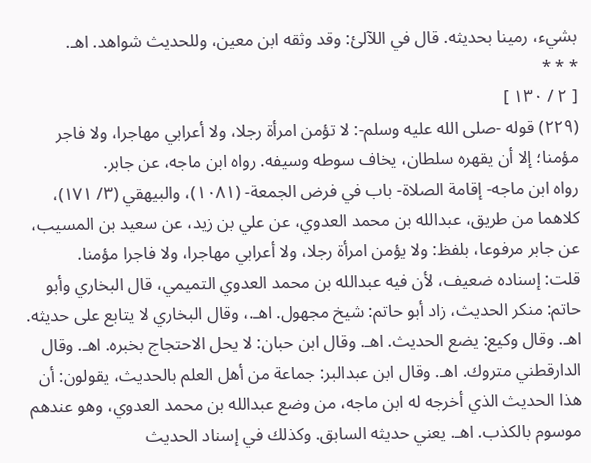بشيء، رمينا بحديثه. قال في اللآلئ: وقد وثقه ابن معين، وللحديث شواهد. اهـ.
* * *
[ ٢ / ١٣٠ ]
(٢٢٩) قوله -صلى الله عليه وسلم-: لا تؤمن امرأة رجلا، ولا أعرابي مهاجرا، ولا فاجر مؤمنا؛ إلا أن يقهره سلطان، يخاف سوطه وسيفه. رواه ابن ماجه، عن جابر.
رواه ابن ماجه- إقامة الصلاة- باب في فرض الجمعة- (١٠٨١)، والبيهقي (٣/ ١٧١)، كلاهما من طريق، عبدالله بن محمد العدوي، عن علي بن زيد، عن سعيد بن المسيب، عن جابر مرفوعا، بلفظ: ولا يؤمن امرأة رجلا، ولا أعرابي مهاجرا، ولا فاجرا مؤمنا.
قلت: إسناده ضعيف، لأن فيه عبدالله بن محمد العدوي التميمي، قال البخاري وأبو حاتم: منكر الحديث، زاد أبو حاتم: شيخ مجهول. اهـ.، وقال البخاري لا يتابع على حديثه. اهـ. وقال وكيع: يضع الحديث. اهـ. وقال ابن حبان: لا يحل الاحتجاج بخبره. اهـ. وقال الدارقطني متروك. اهـ. وقال ابن عبدالبر: جماعة من أهل العلم بالحديث، يقولون: أن هذا الحديث الذي أخرجه له ابن ماجه، من وضع عبدالله بن محمد العدوي، وهو عندهم موسوم بالكذب. اهـ. يعني حديثه السابق. وكذلك في إسناد الحديث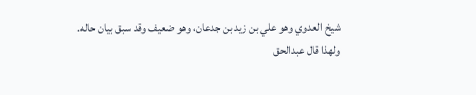شيخ العدوي وهو علي بن زيد بن جدعان، وهو ضعيف وقد سبق بيان حاله.
ولهذا قال عبدالحق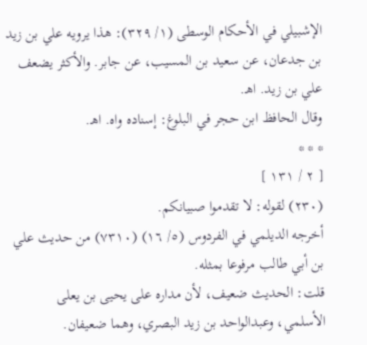الإشبيلي في الأحكام الوسطى (١/ ٣٢٩): هذا يرويه علي بن زيد بن جدعان، عن سعيد بن المسيب، عن جابر. والأكثر يضعف علي بن زيد. اهـ.
وقال الحافظ ابن حجر في البلوغ: إسناده واه. اهـ.
* * *
[ ٢ / ١٣١ ]
(٢٣٠) لقوله: لا تقدموا صبيانكم.
أخرجه الديلمي في الفردوس (٥/ ١٦) (٧٣١٠) من حديث علي بن أبي طالب مرفوعا بمثله.
قلت: الحديث ضعيف، لأن مداره على يحيى بن يعلى الأسلمي، وعبدالواحد بن زيد البصري، وهما ضعيفان.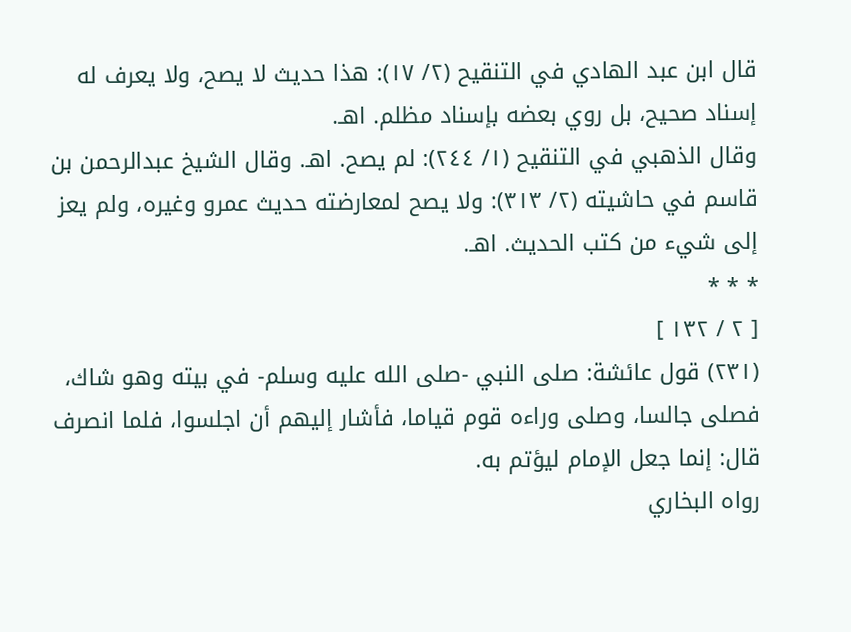قال ابن عبد الهادي في التنقيح (٢/ ١٧): هذا حديث لا يصح، ولا يعرف له إسناد صحيح، بل روي بعضه بإسناد مظلم. اهـ.
وقال الذهبي في التنقيح (١/ ٢٤٤): لم يصح. اهـ. وقال الشيخ عبدالرحمن بن قاسم في حاشيته (٢/ ٣١٣): ولا يصح لمعارضته حديث عمرو وغيره، ولم يعز إلى شيء من كتب الحديث. اهـ.
* * *
[ ٢ / ١٣٢ ]
(٢٣١) قول عائشة: صلى النبي -صلى الله عليه وسلم- في بيته وهو شاك، فصلى جالسا، وصلى وراءه قوم قياما، فأشار إليهم أن اجلسوا، فلما انصرف قال: إنما جعل الإمام ليؤتم به.
رواه البخاري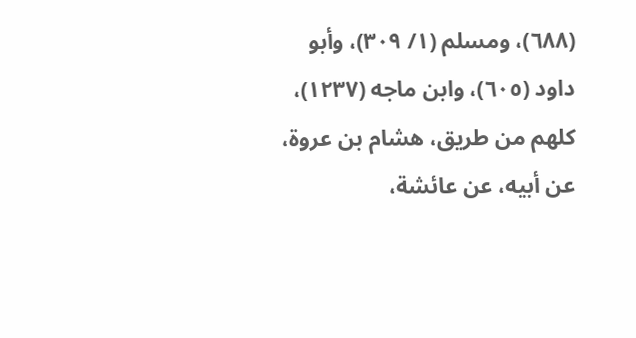(٦٨٨)، ومسلم (١/ ٣٠٩)، وأبو داود (٦٠٥)، وابن ماجه (١٢٣٧)، كلهم من طريق، هشام بن عروة، عن أبيه، عن عائشة،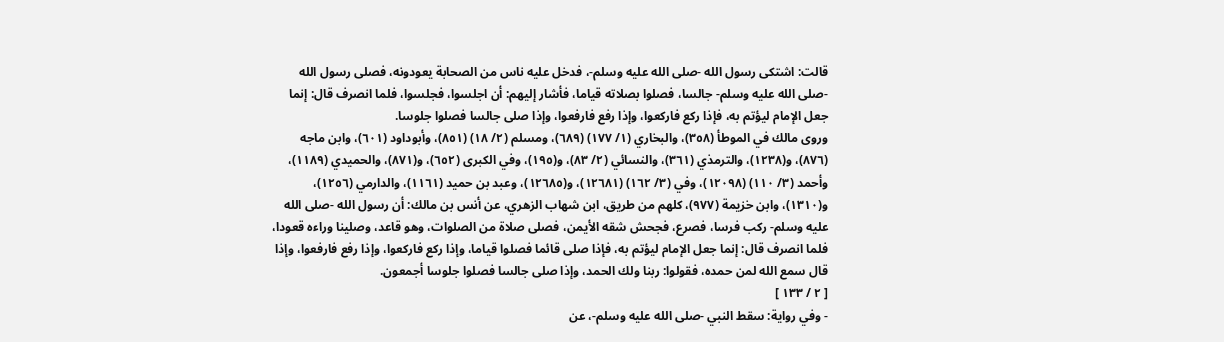قالت: اشتكى رسول الله -صلى الله عليه وسلم-، فدخل عليه ناس من الصحابة يعودونه، فصلى رسول الله -صلى الله عليه وسلم- جالسا، فصلوا بصلاته قياما، فأشار إليهم: أن اجلسوا، فجلسوا، فلما انصرف قال: إنما جعل الإمام ليؤتم به، فإذا ركع فاركعوا، وإذا رفع فارفعوا، وإذا صلى جالسا فصلوا جلوسا.
وروى مالك في الموطأ (٣٥٨)، والبخاري (١/ ١٧٧) (٦٨٩)، ومسلم (٢/ ١٨) (٨٥١)، وأبوداود (٦٠١)، وابن ماجه (٨٧٦)، و(١٢٣٨)، والترمذي (٣٦١)، والنسائي (٢/ ٨٣)، و(١٩٥)، وفي الكبرى (٦٥٢)، و(٨٧١)، والحميدي (١١٨٩)، وأحمد (٣/ ١١٠) (١٢٠٩٨)، وفي (٣/ ١٦٢) (١٢٦٨١)، و(١٢٦٨٥)، وعبد بن حميد (١١٦١)، والدارمي (١٢٥٦)، و(١٣١٠)، وابن خزيمة (٩٧٧)، كلهم من طريق، ابن شهاب الزهري، عن أنس بن مالك: أن رسول الله -صلى الله عليه وسلم- ركب فرسا، فصرع، فجحش شقه الأيمن، فصلى صلاة من الصلوات، وهو قاعد، وصلينا وراءه قعودا، فلما انصرف قال: إنما جعل الإمام ليؤتم به، فإذا صلى قائما فصلوا قياما، وإذا ركع فاركعوا، وإذا رفع فارفعوا، وإذا قال سمع الله لمن حمده، فقولوا: ربنا ولك الحمد، وإذا صلى جالسا فصلوا جلوسا أجمعون.
[ ٢ / ١٣٣ ]
- وفي رواية: سقط النبي -صلى الله عليه وسلم-، عن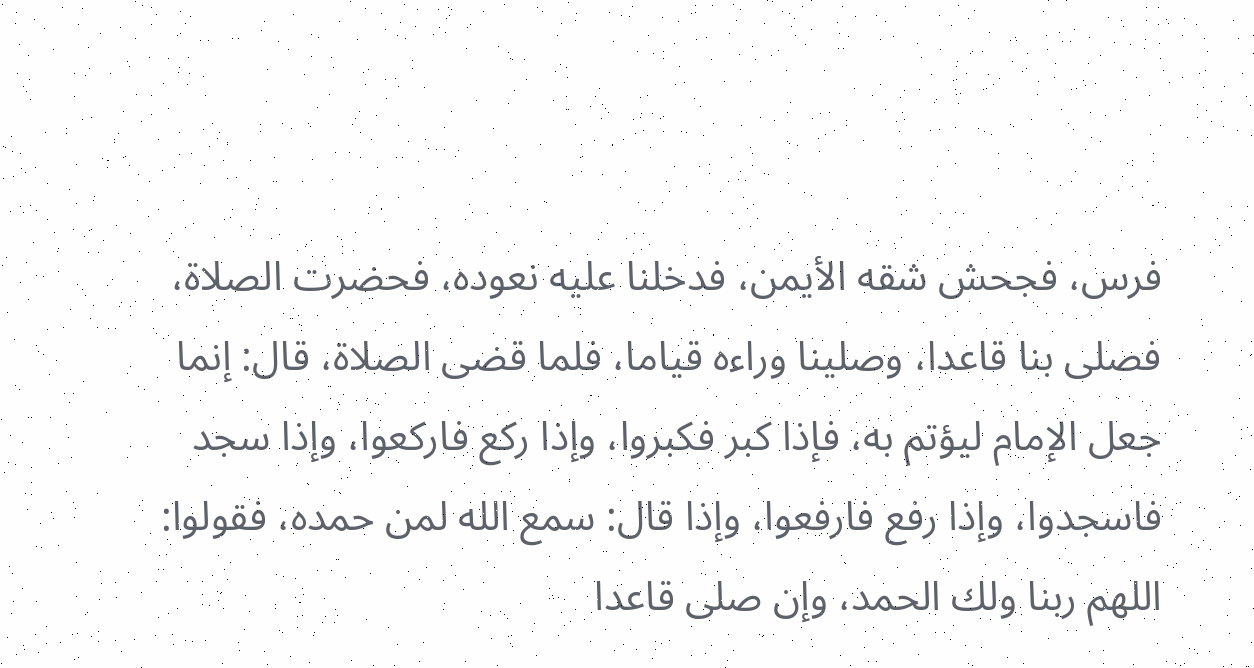فرس، فجحش شقه الأيمن، فدخلنا عليه نعوده، فحضرت الصلاة، فصلى بنا قاعدا، وصلينا وراءه قياما، فلما قضى الصلاة، قال: إنما جعل الإمام ليؤتم به، فإذا كبر فكبروا، وإذا ركع فاركعوا، وإذا سجد فاسجدوا، وإذا رفع فارفعوا، وإذا قال: سمع الله لمن حمده، فقولوا: اللهم ربنا ولك الحمد، وإن صلى قاعدا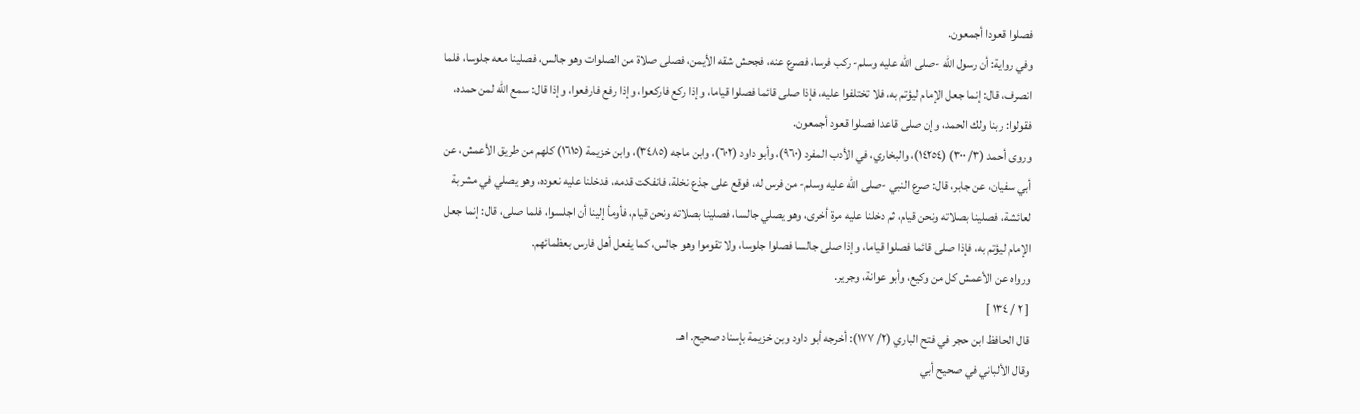فصلوا قعودا أجمعون.
وفي رواية: أن رسول الله -صلى الله عليه وسلم- ركب فرسا، فصرع عنه، فجحش شقه الأيمن، فصلى صلاة من الصلوات وهو جالس، فصلينا معه جلوسا، فلما انصرف، قال: إنما جعل الإمام ليؤتم به، فلا تختلفوا عليه، فإذا صلى قائما فصلوا قياما، وإذا ركع فاركعوا، وإذا رفع فارفعوا، وإذا قال: سمع الله لمن حمده، فقولوا: ربنا ولك الحمد، وإن صلى قاعدا فصلوا قعود أجمعون.
وروى أحمد (٣/ ٣٠٠) (١٤٢٥٤)، والبخاري، في الأدب المفرد (٩٦٠)، وأبو داود (٦٠٢)، وابن ماجه (٣٤٨٥)، وابن خزيمة (١٦١٥) كلهم من طريق الأعمش، عن أبي سفيان، عن جابر، قال: صرع النبي -صلى الله عليه وسلم- من فرس له، فوقع على جذع نخلة، فانفكت قدمه، فدخلنا عليه نعوده، وهو يصلي في مشربة لعائشة، فصلينا بصلاته ونحن قيام، ثم دخلنا عليه مرة أخرى، وهو يصلي جالسا، فصلينا بصلاته ونحن قيام، فأومأ إلينا أن اجلسوا، فلما صلى، قال: إنما جعل الإمام ليؤتم به، فإذا صلى قائما فصلوا قياما، وإذا صلى جالسا فصلوا جلوسا، ولا تقوموا وهو جالس، كما يفعل أهل فارس بعظمائهم.
ورواه عن الأعمش كل من وكيع، وأبو عوانة، وجرير.
[ ٢ / ١٣٤ ]
قال الحافظ ابن حجر في فتح الباري (٢/ ١٧٧): أخرجه أبو داود وبن خزيمة بإسناد صحيح. اهـ.
وقال الألباني في صحيح أبي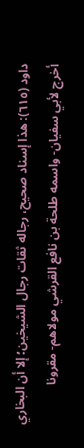داود (٦١٥): هذا إسناد صحيح، رجاله ثقات رجال الشيخين؛ إلا أن البخاري أخرج لأبي سفيان- واسمه طلحة بن نافع القرشي مولاهم- مقرونا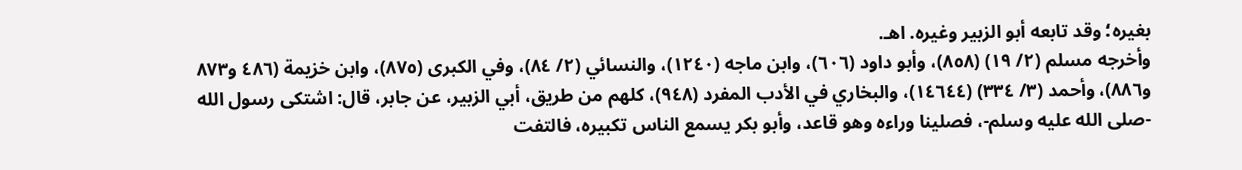بغيره؛ وقد تابعه أبو الزبير وغيره. اهـ.
وأخرجه مسلم (٢/ ١٩) (٨٥٨)، وأبو داود (٦٠٦)، وابن ماجه (١٢٤٠)، والنسائي (٢/ ٨٤)، وفي الكبرى (٨٧٥)، وابن خزيمة (٤٨٦ و٨٧٣ و٨٨٦)، وأحمد (٣/ ٣٣٤) (١٤٦٤٤)، والبخاري في الأدب المفرد (٩٤٨)، كلهم من طريق، أبي الزبير، عن جابر، قال: اشتكى رسول الله -صلى الله عليه وسلم-، فصلينا وراءه وهو قاعد، وأبو بكر يسمع الناس تكبيره، فالتفت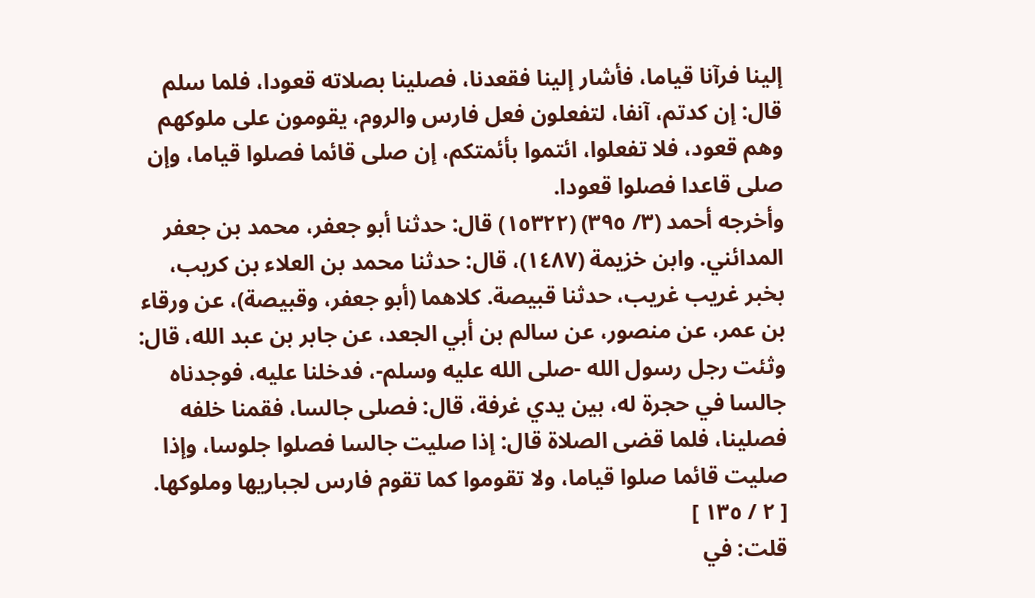إلينا فرآنا قياما، فأشار إلينا فقعدنا، فصلينا بصلاته قعودا، فلما سلم قال: إن كدتم، آنفا، لتفعلون فعل فارس والروم، يقومون على ملوكهم وهم قعود، فلا تفعلوا، ائتموا بأئمتكم، إن صلى قائما فصلوا قياما، وإن صلى قاعدا فصلوا قعودا.
وأخرجه أحمد (٣/ ٣٩٥) (١٥٣٢٢) قال: حدثنا أبو جعفر، محمد بن جعفر المدائني. وابن خزيمة (١٤٨٧)، قال: حدثنا محمد بن العلاء بن كريب، بخبر غريب غريب، حدثنا قبيصة. كلاهما (أبو جعفر، وقبيصة)، عن ورقاء بن عمر، عن منصور، عن سالم بن أبي الجعد، عن جابر بن عبد الله، قال: وثئت رجل رسول الله -صلى الله عليه وسلم-، فدخلنا عليه، فوجدناه جالسا في حجرة له، بين يدي غرفة، قال: فصلى جالسا، فقمنا خلفه فصلينا، فلما قضى الصلاة قال: إذا صليت جالسا فصلوا جلوسا، وإذا صليت قائما صلوا قياما، ولا تقوموا كما تقوم فارس لجباريها وملوكها.
[ ٢ / ١٣٥ ]
قلت: في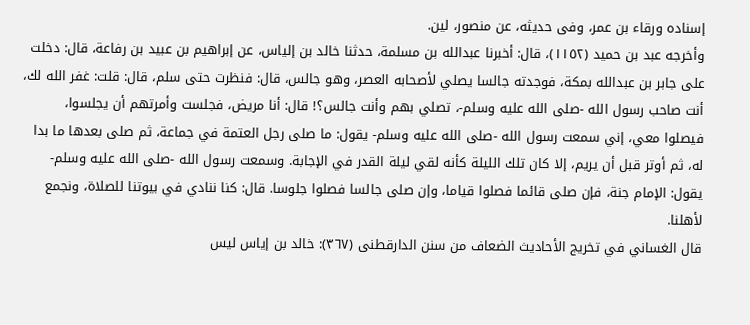إسناده ورقاء بن عمر، وفى حديثه، عن منصور، لين.
وأخرجه عبد بن حميد (١١٥٢)، قال: أخبرنا عبدالله بن مسلمة، حدثنا خالد بن إلياس، عن إبراهيم بن عبيد بن رفاعة، قال: دخلت على جابر بن عبدالله بمكة، فوجدته جالسا يصلي لأصحابه العصر، وهو جالس، قال: فنظرت حتى سلم، قال: قلت: غفر الله لك، أنت صاحب رسول الله -صلى الله عليه وسلم-، تصلي بهم وأنت جالس؟! قال: أنا مريض، فجلست وأمرتهم أن يجلسوا، فيصلوا معي، إني سمعت رسول الله -صلى الله عليه وسلم- يقول: ما صلى رجل العتمة في جماعة، ثم صلى بعدها ما بدا له، ثم أوتر قبل أن يريم، إلا كان تلك الليلة كأنه لقي ليلة القدر في الإجابة. وسمعت رسول الله -صلى الله عليه وسلم- يقول: الإمام جنة، فإن صلى قائما فصلوا قياما، وإن صلى جالسا فصلوا جلوسا. قال: كنا ننادي في بيوتنا للصلاة، ونجمع لأهلنا.
قال الغساني في تخريج الأحاديث الضعاف من سنن الدارقطنى (٣٦٧): خالد بن إياس ليس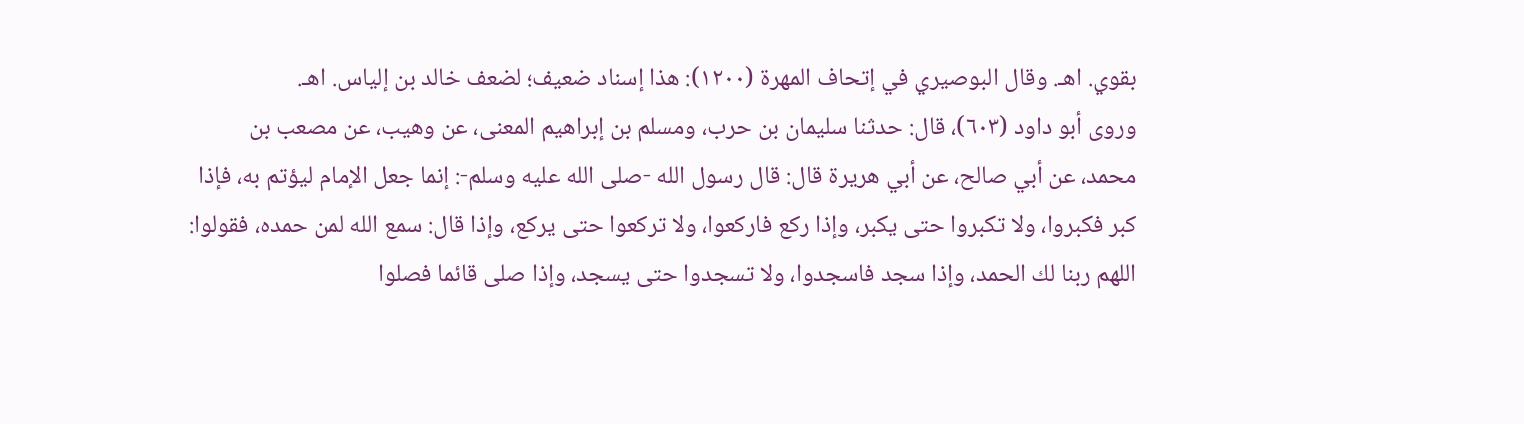بقوي. اهـ. وقال البوصيري في إتحاف المهرة (١٢٠٠): هذا إسناد ضعيف؛ لضعف خالد بن إلياس. اهـ.
وروى أبو داود (٦٠٣)، قال: حدثنا سليمان بن حرب، ومسلم بن إبراهيم المعنى، عن وهيب، عن مصعب بن محمد، عن أبي صالح، عن أبي هريرة قال: قال رسول الله -صلى الله عليه وسلم-: إنما جعل الإمام ليؤتم به، فإذا كبر فكبروا، ولا تكبروا حتى يكبر، وإذا ركع فاركعوا، ولا تركعوا حتى يركع، وإذا قال: سمع الله لمن حمده، فقولوا: اللهم ربنا لك الحمد، وإذا سجد فاسجدوا، ولا تسجدوا حتى يسجد، وإذا صلى قائما فصلوا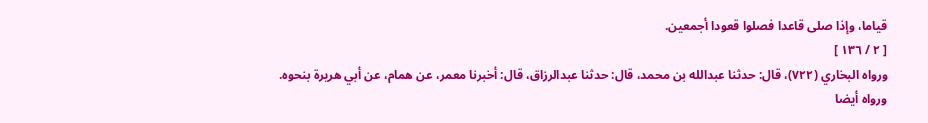قياما، وإذا صلى قاعدا فصلوا قعودا أجمعين.
[ ٢ / ١٣٦ ]
ورواه البخاري (٧٢٢)، قال: حدثنا عبدالله بن محمد، قال: حدثنا عبدالرزاق، قال: أخبرنا معمر، عن همام، عن أبي هريرة بنحوه.
ورواه أيضا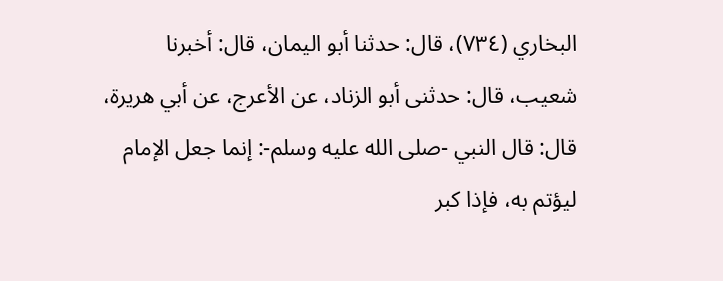البخاري (٧٣٤)، قال: حدثنا أبو اليمان، قال: أخبرنا شعيب، قال: حدثنى أبو الزناد، عن الأعرج، عن أبي هريرة، قال: قال النبي -صلى الله عليه وسلم-: إنما جعل الإمام ليؤتم به، فإذا كبر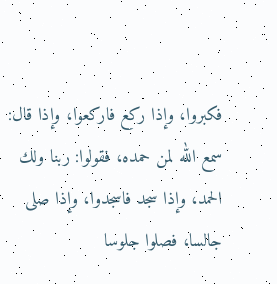فكبروا، وإذا ركع فاركعوا، وإذا قال: سمع الله لمن حمده، فقولوا: ربنا ولك الحمد، وإذا سجد فاسجدوا، وإذا صلى جالسا، فصلوا جلوسا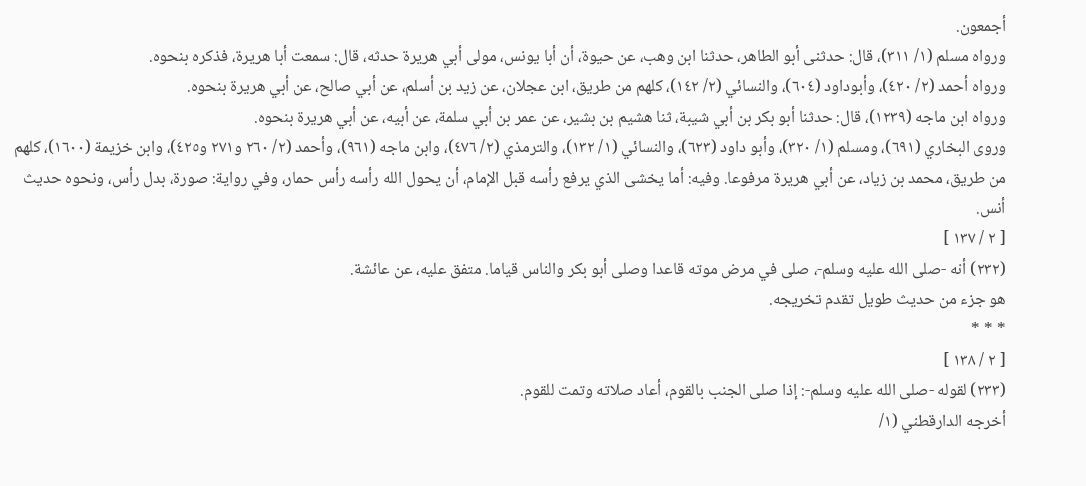أجمعون.
ورواه مسلم (١/ ٣١١)، قال: حدثنى أبو الطاهر، حدثنا ابن وهب، عن حيوة، أن أبا يونس، مولى أبي هريرة حدثه، قال: سمعت أبا هريرة، فذكره بنحوه.
ورواه أحمد (٢/ ٤٢٠)، وأبوداود (٦٠٤)، والنسائي (٢/ ١٤٢)، كلهم من طريق، ابن عجلان، عن زيد بن أسلم، عن أبي صالح، عن أبي هريرة بنحوه.
ورواه ابن ماجه (١٢٣٩)، قال: حدثنا أبو بكر بن أبي شيبة، ثنا هشيم بن بشير، عن عمر بن أبي سلمة، عن أبيه، عن أبي هريرة بنحوه.
وروى البخاري (٦٩١)، ومسلم (١/ ٣٢٠)، وأبو داود (٦٢٣)، والنسائي (١/ ١٣٢)، والترمذي (٢/ ٤٧٦)، وابن ماجه (٩٦١)، وأحمد (٢/ ٢٦٠ و٢٧١ و٤٢٥)، وابن خزيمة (١٦٠٠)، كلهم من طريق، محمد بن زياد، عن أبي هريرة مرفوعا. وفيه: أما يخشى الذي يرفع رأسه قبل الإمام، أن يحول الله رأسه رأس حمار، وفي رواية: صورة، بدل رأس، ونحوه حديث أنس.
[ ٢ / ١٣٧ ]
(٢٣٢) أنه -صلى الله عليه وسلم-، صلى في مرض موته قاعدا وصلى أبو بكر والناس قياما. متفق عليه، عن عائشة.
هو جزء من حديث طويل تقدم تخريجه.
* * *
[ ٢ / ١٣٨ ]
(٢٣٣) لقوله -صلى الله عليه وسلم-: إذا صلى الجنب بالقوم، أعاد صلاته وتمت للقوم.
أخرجه الدارقطني (١/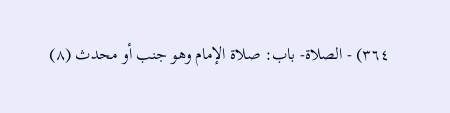٣٦٤) - الصلاة- باب: صلاة الإمام وهو جنب أو محدث (٨)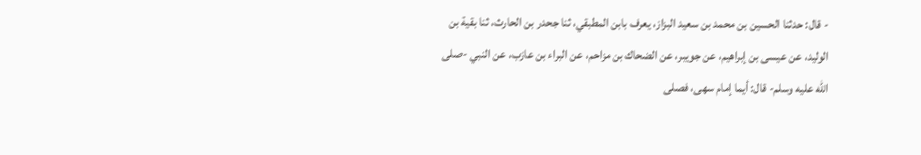- قال: حدثنا الحسين بن محمد بن سعيد البزاز، يعرف بابن المطبقي، ثنا جحدر بن الحارث، ثنا بقية بن الوليد، عن عيسى بن إبراهيم، عن جويبر، عن الضحاك بن مزاحم، عن البراء بن عازب، عن النبي -صلى الله عليه وسلم- قال: أيما إمام سهى، فصلى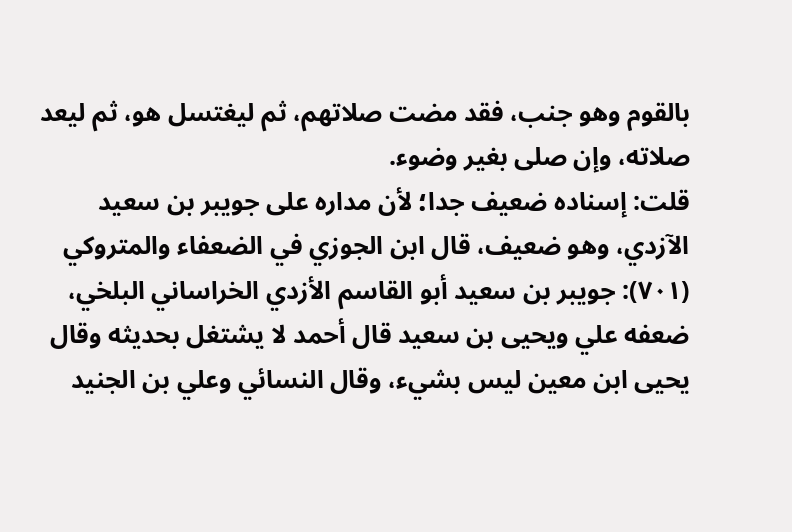بالقوم وهو جنب، فقد مضت صلاتهم، ثم ليغتسل هو، ثم ليعد صلاته، وإن صلى بغير وضوء.
قلت: إسناده ضعيف جدا؛ لأن مداره على جويبر بن سعيد الآزدي، وهو ضعيف، قال ابن الجوزي في الضعفاء والمتروكي (٧٠١): جويبر بن سعيد أبو القاسم الأزدي الخراساني البلخي، ضعفه علي ويحيى بن سعيد قال أحمد لا يشتغل بحديثه وقال يحيى ابن معين ليس بشيء، وقال النسائي وعلي بن الجنيد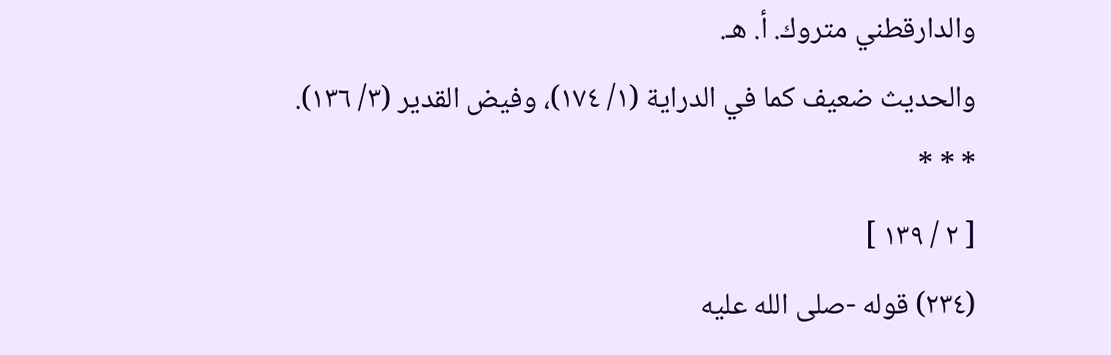والدارقطني متروك. أ. هـ.
والحديث ضعيف كما في الدراية (١/ ١٧٤)، وفيض القدير (٣/ ١٣٦).
* * *
[ ٢ / ١٣٩ ]
(٢٣٤) قوله -صلى الله عليه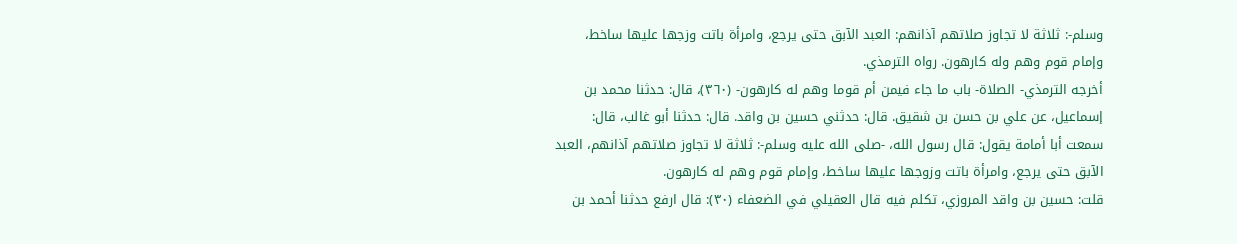وسلم-: ثلاثة لا تجاوز صلاتهم آذانهم: العبد الآبق حتى يرجع، وامرأة باتت وزجها عليها ساخط، وإمام قوم وهم وله كارهون. رواه الترمذي.
أخرجه الترمذي- الصلاة- باب ما جاء فيمن أم قوما وهم له كارهون- (٣٦٠)، قال: حدثنا محمد بن إسماعيل، عن علي بن حسن بن شقيق. قال: حدثني حسين بن واقد. قال: حدثنا أبو غالب، قال: سمعت أبا أمامة يقول: قال رسول الله، -صلى الله عليه وسلم-: ثلاثة لا تجاوز صلاتهم آذانهم، العبد الآبق حتى يرجع، وامرأة باتت وزوجها عليها ساخط، وإمام قوم وهم له كارهون.
قلت: حسين بن واقد المروزي، تكلم فيه قال العقيلي في الضعفاء (٣٠): قال ارفع حدثنا أحمد بن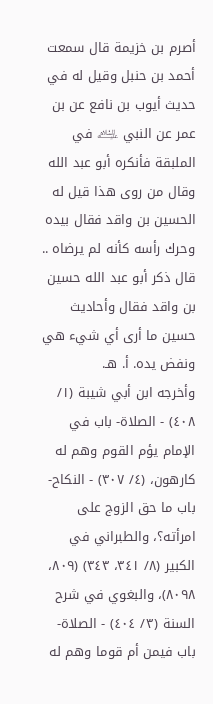أصرم بن خزيمة قال سمعت أحمد بن حنبل وقيل له في حديث أيوب بن نافع عن بن عمر عن النبي ﵇ في الملبقة فأنكره أبو عبد الله وقال من روى هذا قيل له الحسين بن واقد فقال بيده وحرك رأسه كأنه لم يرضاه .. قال ذكر أبو عبد الله حسين بن واقد فقال وأحاديث حسين ما أرى أي شيء هي ونفض يده. أ. هـ.
وأخرجه ابن أبي شيبة (١/ ٤٠٨) - الصلاة- باب في الإمام يؤم القوم وهم له كارهون، (٤/ ٣٠٧) - النكاح- باب ما حق الزوج على امرأته؟، والطبراني في الكبير (٨/ ٣٤١، ٣٤٣) (٨٠٩، ٨٠٩٨)، والبغوي في شرح السنة (٣/ ٤٠٤) - الصلاة- باب فيمن أم قوما وهم له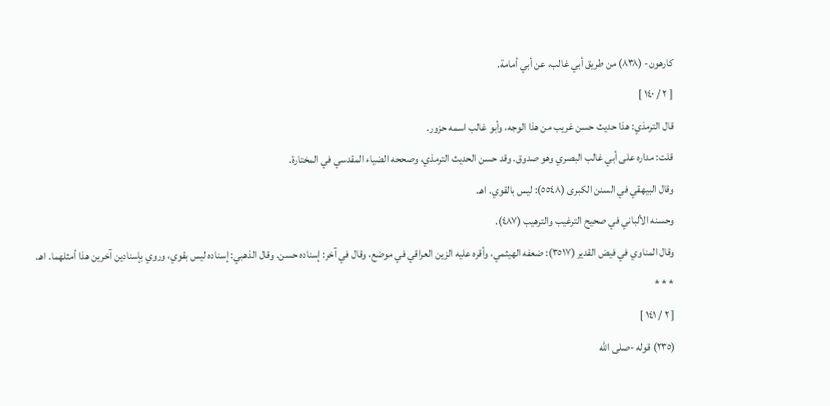كارهون- (٨٣٨) من طريق أبي غالب، عن أبي أمامة.
[ ٢ / ١٤٠ ]
قال الترمذي: هذا حديث حسن غريب من هذا الوجه، وأبو غالب اسمه حزور.
قلت: مداره على أبي غالب البصري وهو صدوق. وقد حسن الحديث الترمذي، وصححه الضياء المقدسي في المختارة.
وقال البيهقي في السنن الكبرى (٥٥٤٨): ليس بالقوي. اهـ.
وحسنه الألباني في صحيح الترغيب والترهيب (٤٨٧).
وقال المناوي في فيض القدير (٣٥١٧): ضعفه الهيثمي، وأقره عليه الزين العراقي في موضع، وقال في آخر: إسناده حسن. وقال الذهبي: إسناده ليس بقوي، وروي بإسنادين آخرين هذا أمثلهما. اهـ.
* * *
[ ٢ / ١٤١ ]
(٢٣٥) قوله -صلى الله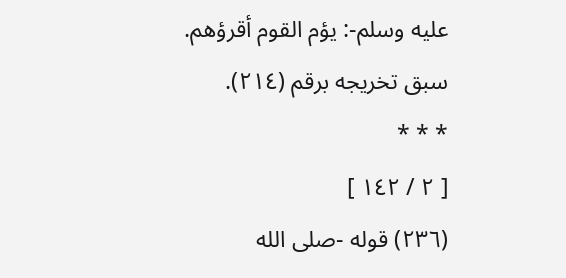عليه وسلم-: يؤم القوم أقرؤهم.
سبق تخريجه برقم (٢١٤).
* * *
[ ٢ / ١٤٢ ]
(٢٣٦) قوله -صلى الله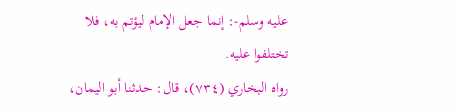عليه وسلم-: إنما جعل الإمام ليؤتم به، فلا تختلفوا عليه.
رواه البخاري (٧٣٤)، قال: حدثنا أبو اليمان،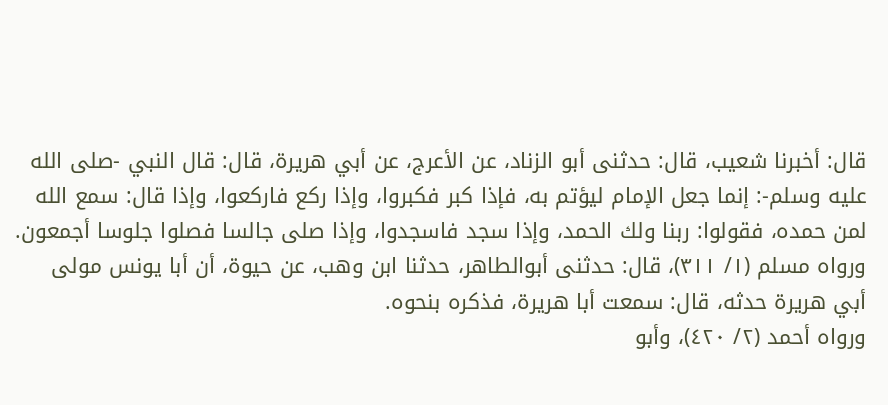قال: أخبرنا شعيب، قال: حدثنى أبو الزناد، عن الأعرج، عن أبي هريرة، قال: قال النبي -صلى الله عليه وسلم-: إنما جعل الإمام ليؤتم به، فإذا كبر فكبروا، وإذا ركع فاركعوا، وإذا قال: سمع الله لمن حمده، فقولوا: ربنا ولك الحمد، وإذا سجد فاسجدوا، وإذا صلى جالسا فصلوا جلوسا أجمعون.
ورواه مسلم (١/ ٣١١)، قال: حدثنى أبوالطاهر، حدثنا ابن وهب، عن حيوة، أن أبا يونس مولى أبي هريرة حدثه، قال: سمعت أبا هريرة، فذكره بنحوه.
ورواه أحمد (٢/ ٤٢٠)، وأبو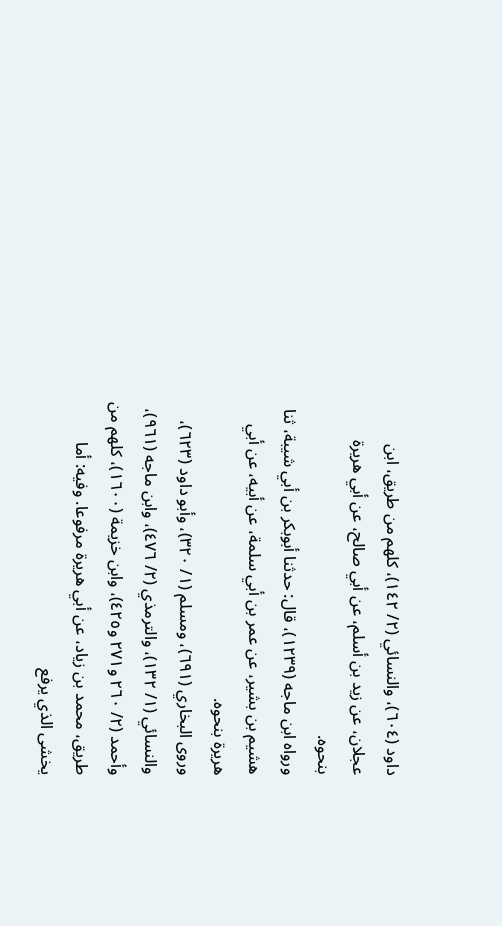داود (٦٠٤)، والنسائي (٢/ ١٤٢)، كلهم من طريق، ابن عجلان، عن زيد بن أسلم، عن أبي صالح، عن أبي هريرة بنحوه.
ورواه ابن ماجه (١٢٣٩)، قال: حدثنا أبوبكر بن أبي شيبة، ثنا هشيم بن بشير، عن عمر بن أبي سلمة، عن أبيه، عن أبي هريرة بنحوه.
وروى البخاري (٦٩١)، ومسلم (١/ ٣٢٠)، وأبو داود (٦٢٣)، والنسائي (١/ ١٣٢)، والترمذي (٢/ ٤٧٦)، وابن ماجه (٩٦١)، وأحمد (٢/ ٢٦٠ و٢٧١ و٤٢٥)، وابن خزيمة (١٦٠٠)، كلهم من طريق، محمد بن زياد، عن أبي هريرة مرفوعا. وفيه: أما يخشى الذي يرفع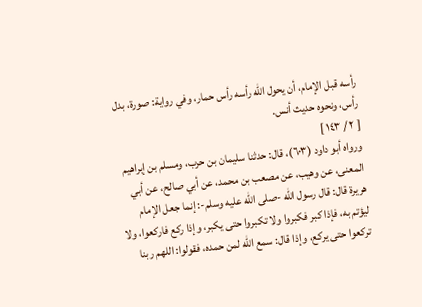رأسه قبل الإمام، أن يحول الله رأسه رأس حمار، وفي رواية: صورة، بدل رأس، ونحوه حديث أنس.
[ ٢ / ١٤٣ ]
ورواه أبو داود (٦٠٣)، قال: حدثنا سليمان بن حرب، ومسلم بن إبراهيم المعنى، عن وهيب، عن مصعب بن محمد، عن أبي صالح، عن أبي هريرة قال: قال رسول الله -صلى الله عليه وسلم-: إنما جعل الإمام ليؤتم به، فإذا كبر فكبروا ولا تكبروا حتى يكبر، وإذا ركع فاركعوا، ولا تركعوا حتى يركع، وإذا قال: سمع الله لمن حمده، فقولوا: اللهم ربنا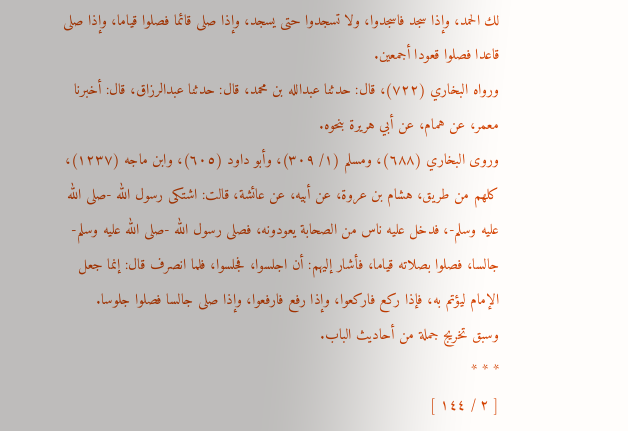لك الحمد، وإذا سجد فاسجدوا، ولا تسجدوا حتى يسجد، وإذا صلى قائما فصلوا قياما، وإذا صلى قاعدا فصلوا قعودا أجمعين.
ورواه البخاري (٧٢٢)، قال: حدثنا عبدالله بن محمد، قال: حدثنا عبدالرزاق، قال: أخبرنا معمر، عن همام، عن أبي هريرة بنحوه.
وروى البخاري (٦٨٨)، ومسلم (١/ ٣٠٩)، وأبو داود (٦٠٥)، وابن ماجه (١٢٣٧)، كلهم من طريق، هشام بن عروة، عن أبيه، عن عائشة، قالت: اشتكى رسول الله -صلى الله عليه وسلم-، فدخل عليه ناس من الصحابة يعودونه، فصلى رسول الله -صلى الله عليه وسلم- جالسا، فصلوا بصلاته قياما، فأشار إليهم: أن اجلسوا، فجلسوا، فلما انصرف قال: إنما جعل الإمام ليؤتم به، فإذا ركع فاركعوا، وإذا رفع فارفعوا، وإذا صلى جالسا فصلوا جلوسا.
وسبق تخريج جملة من أحاديث الباب.
* * *
[ ٢ / ١٤٤ ]